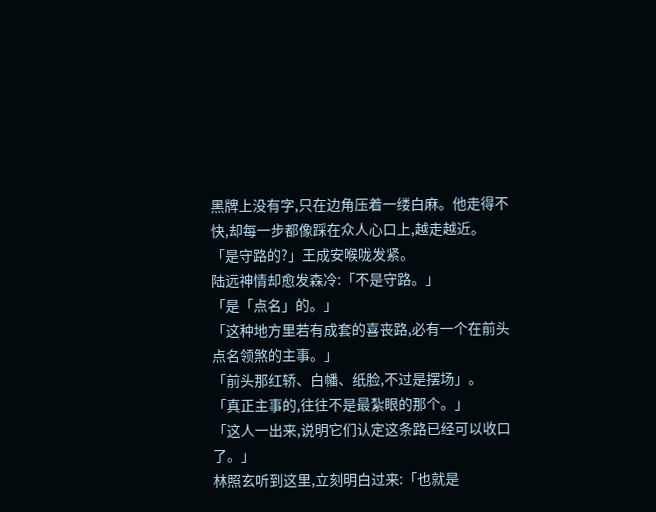黑牌上没有字,只在边角压着一缕白麻。他走得不快,却每一步都像踩在众人心口上,越走越近。
「是守路的?」王成安喉咙发紧。
陆远神情却愈发森冷:「不是守路。」
「是「点名」的。」
「这种地方里若有成套的喜丧路,必有一个在前头点名领煞的主事。」
「前头那红轿、白幡、纸脸,不过是摆场」。
「真正主事的,往往不是最紮眼的那个。」
「这人一出来,说明它们认定这条路已经可以收口了。」
林照玄听到这里,立刻明白过来:「也就是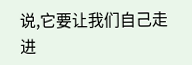说,它要让我们自己走进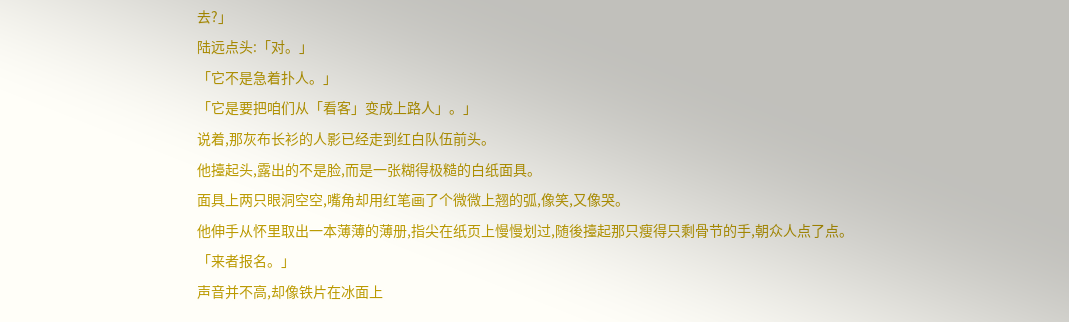去?」
陆远点头:「对。」
「它不是急着扑人。」
「它是要把咱们从「看客」变成上路人」。」
说着,那灰布长衫的人影已经走到红白队伍前头。
他擡起头,露出的不是脸,而是一张糊得极糙的白纸面具。
面具上两只眼洞空空,嘴角却用红笔画了个微微上翘的弧,像笑,又像哭。
他伸手从怀里取出一本薄薄的薄册,指尖在纸页上慢慢划过,随後擡起那只瘦得只剩骨节的手,朝众人点了点。
「来者报名。」
声音并不高,却像铁片在冰面上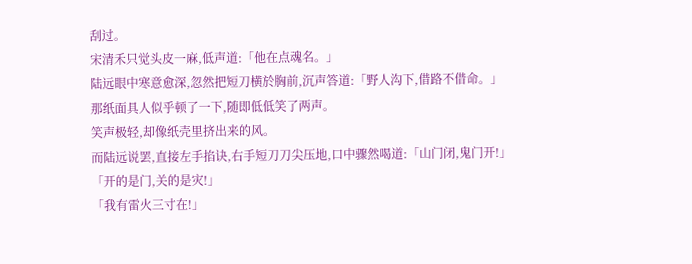刮过。
宋清禾只觉头皮一麻,低声道:「他在点魂名。」
陆远眼中寒意愈深,忽然把短刀横於胸前,沉声答道:「野人沟下,借路不借命。」
那纸面具人似乎顿了一下,随即低低笑了两声。
笑声极轻,却像纸壳里挤出来的风。
而陆远说罢,直接左手掐诀,右手短刀刀尖压地,口中骤然喝道:「山门闭,鬼门开!」
「开的是门,关的是灾!」
「我有雷火三寸在!」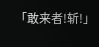「敢来者!斩!」